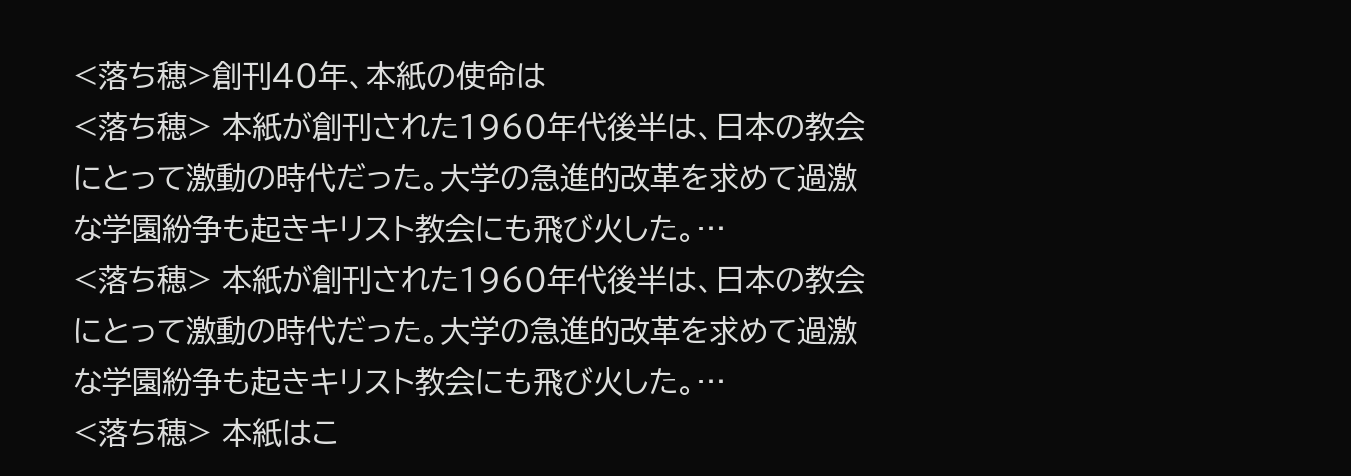<落ち穂>創刊40年、本紙の使命は
<落ち穂> 本紙が創刊された1960年代後半は、日本の教会にとって激動の時代だった。大学の急進的改革を求めて過激な学園紛争も起きキリスト教会にも飛び火した。…
<落ち穂> 本紙が創刊された1960年代後半は、日本の教会にとって激動の時代だった。大学の急進的改革を求めて過激な学園紛争も起きキリスト教会にも飛び火した。…
<落ち穂> 本紙はこ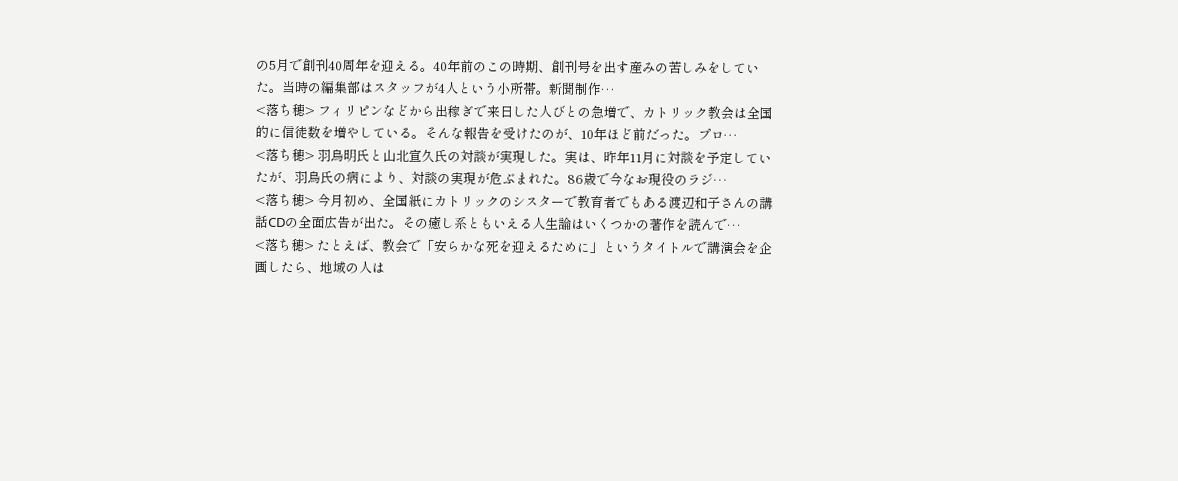の5月で創刊40周年を迎える。40年前のこの時期、創刊号を出す産みの苦しみをしていた。当時の編集部はスタッフが4人という小所帯。新聞制作…
<落ち穂> フィリピンなどから出稼ぎで来日した人びとの急増で、カトリック教会は全国的に信徒数を増やしている。そんな報告を受けたのが、10年ほど前だった。プロ…
<落ち穂> 羽鳥明氏と山北宣久氏の対談が実現した。実は、昨年11月に対談を予定していたが、羽鳥氏の病により、対談の実現が危ぶまれた。86歳で今なお現役のラジ…
<落ち穂> 今月初め、全国紙にカトリックのシスターで教育者でもある渡辺和子さんの講話CDの全面広告が出た。その癒し系ともいえる人生論はいくつかの著作を読んで…
<落ち穂> たとえば、教会で「安らかな死を迎えるために」というタイトルで講演会を企画したら、地域の人は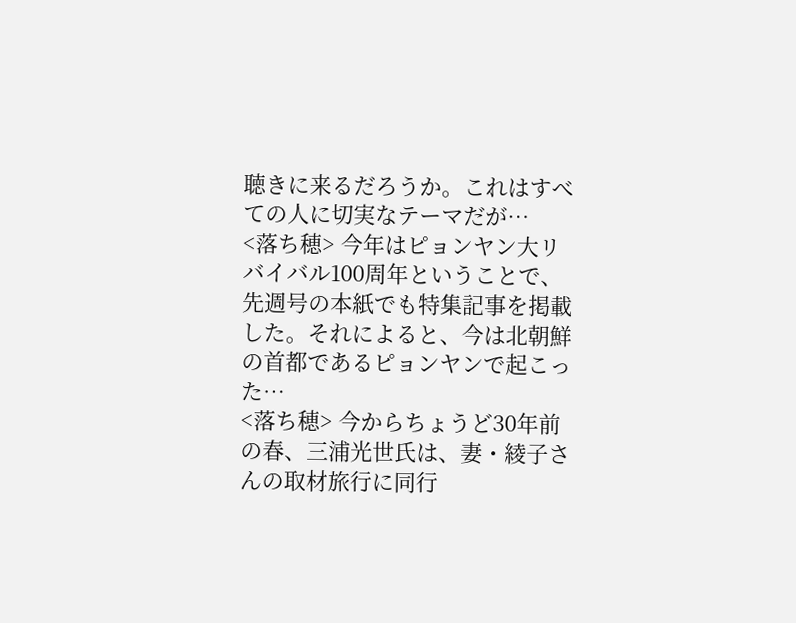聴きに来るだろうか。これはすべての人に切実なテーマだが…
<落ち穂> 今年はピョンヤン大リバイバル100周年ということで、先週号の本紙でも特集記事を掲載した。それによると、今は北朝鮮の首都であるピョンヤンで起こった…
<落ち穂> 今からちょうど30年前の春、三浦光世氏は、妻・綾子さんの取材旅行に同行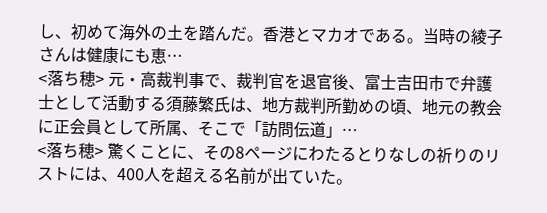し、初めて海外の土を踏んだ。香港とマカオである。当時の綾子さんは健康にも恵…
<落ち穂> 元・高裁判事で、裁判官を退官後、富士吉田市で弁護士として活動する須藤繁氏は、地方裁判所勤めの頃、地元の教会に正会員として所属、そこで「訪問伝道」…
<落ち穂> 驚くことに、その8ページにわたるとりなしの祈りのリストには、400人を超える名前が出ていた。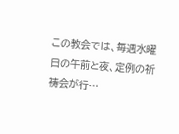この教会では、毎週水曜日の午前と夜、定例の祈祷会が行…